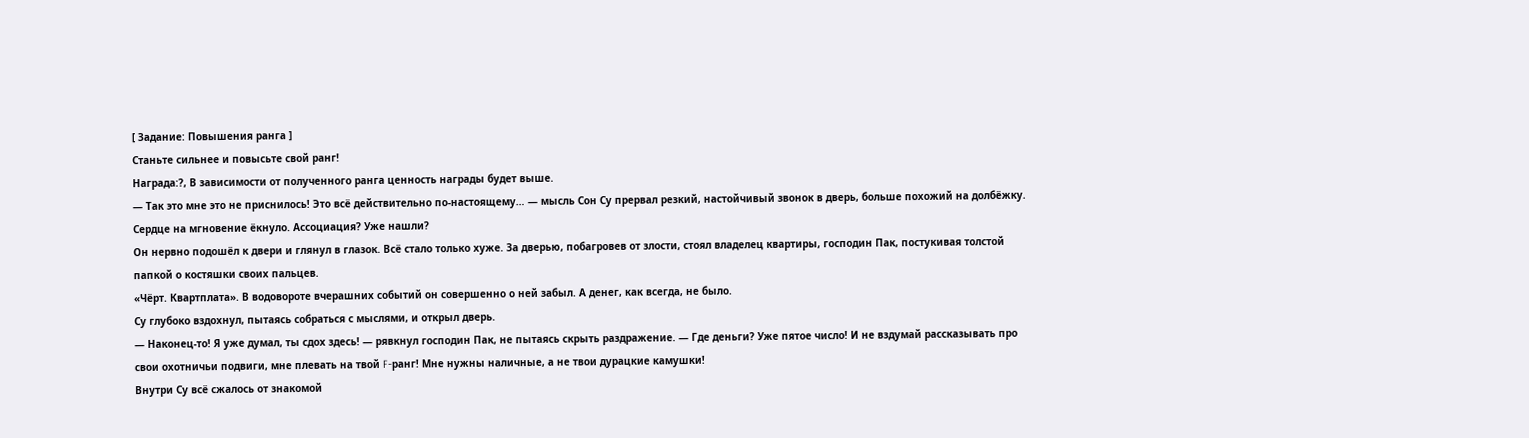[ Задание: Повышения ранга ]
Станьте сильнее и повысьте свой ранг!
Награда:?, В зависимости от полученного ранга ценность награды будет выше.
— Так это мне это не приснилось! Это всё действительно по-настоящему… — мысль Сон Су прервал резкий, настойчивый звонок в дверь, больше похожий на долбёжку.
Сердце на мгновение ёкнуло. Ассоциация? Уже нашли?
Он нервно подошёл к двери и глянул в глазок. Всё стало только хуже. За дверью, побагровев от злости, стоял владелец квартиры, господин Пак, постукивая толстой папкой о костяшки своих пальцев.
«Чёрт. Квартплата». В водовороте вчерашних событий он совершенно о ней забыл. А денег, как всегда, не было.
Су глубоко вздохнул, пытаясь собраться с мыслями, и открыл дверь.
— Наконец-то! Я уже думал, ты сдох здесь! — рявкнул господин Пак, не пытаясь скрыть раздражение. — Где деньги? Уже пятое число! И не вздумай рассказывать про свои охотничьи подвиги, мне плевать на твой F-ранг! Мне нужны наличные, а не твои дурацкие камушки!
Внутри Су всё сжалось от знакомой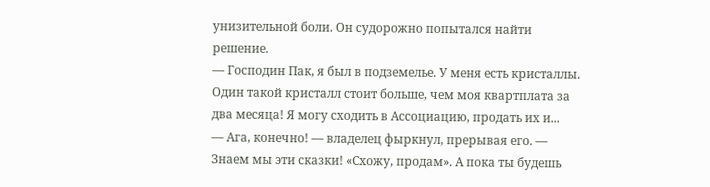унизительной боли. Он судорожно попытался найти решение.
— Господин Пак, я был в подземелье. У меня есть кристаллы. Один такой кристалл стоит больше, чем моя квартплата за два месяца! Я могу сходить в Ассоциацию, продать их и...
— Ага, конечно! — владелец фыркнул, прерывая его. — Знаем мы эти сказки! «Схожу, продам». А пока ты будешь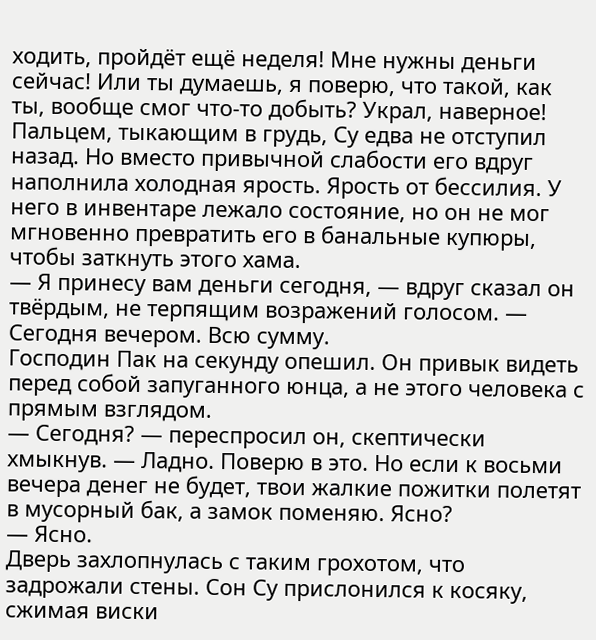ходить, пройдёт ещё неделя! Мне нужны деньги сейчас! Или ты думаешь, я поверю, что такой, как ты, вообще смог что-то добыть? Украл, наверное!
Пальцем, тыкающим в грудь, Су едва не отступил назад. Но вместо привычной слабости его вдруг наполнила холодная ярость. Ярость от бессилия. У него в инвентаре лежало состояние, но он не мог мгновенно превратить его в банальные купюры, чтобы заткнуть этого хама.
— Я принесу вам деньги сегодня, — вдруг сказал он твёрдым, не терпящим возражений голосом. — Сегодня вечером. Всю сумму.
Господин Пак на секунду опешил. Он привык видеть перед собой запуганного юнца, а не этого человека с прямым взглядом.
— Сегодня? — переспросил он, скептически хмыкнув. — Ладно. Поверю в это. Но если к восьми вечера денег не будет, твои жалкие пожитки полетят в мусорный бак, а замок поменяю. Ясно?
— Ясно.
Дверь захлопнулась с таким грохотом, что задрожали стены. Сон Су прислонился к косяку, сжимая виски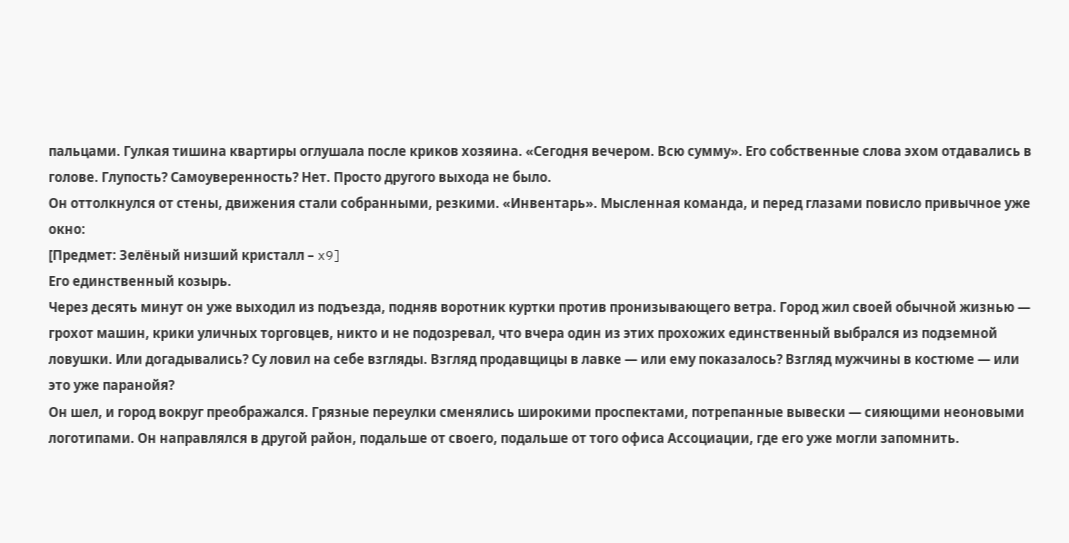пальцами. Гулкая тишина квартиры оглушала после криков хозяина. «Сегодня вечером. Всю сумму». Его собственные слова эхом отдавались в голове. Глупость? Самоуверенность? Нет. Просто другого выхода не было.
Он оттолкнулся от стены, движения стали собранными, резкими. «Инвентарь». Мысленная команда, и перед глазами повисло привычное уже окно:
[Предмет: Зелёный низший кристалл – x9]
Его единственный козырь.
Через десять минут он уже выходил из подъезда, подняв воротник куртки против пронизывающего ветра. Город жил своей обычной жизнью — грохот машин, крики уличных торговцев, никто и не подозревал, что вчера один из этих прохожих единственный выбрался из подземной ловушки. Или догадывались? Су ловил на себе взгляды. Взгляд продавщицы в лавке — или ему показалось? Взгляд мужчины в костюме — или это уже паранойя?
Он шел, и город вокруг преображался. Грязные переулки сменялись широкими проспектами, потрепанные вывески — сияющими неоновыми логотипами. Он направлялся в другой район, подальше от своего, подальше от того офиса Ассоциации, где его уже могли запомнить.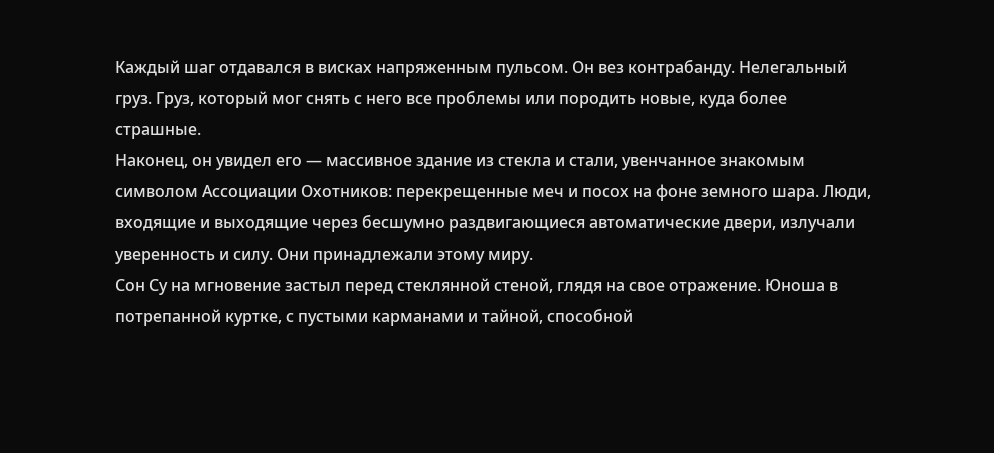Каждый шаг отдавался в висках напряженным пульсом. Он вез контрабанду. Нелегальный груз. Груз, который мог снять с него все проблемы или породить новые, куда более страшные.
Наконец, он увидел его — массивное здание из стекла и стали, увенчанное знакомым символом Ассоциации Охотников: перекрещенные меч и посох на фоне земного шара. Люди, входящие и выходящие через бесшумно раздвигающиеся автоматические двери, излучали уверенность и силу. Они принадлежали этому миру.
Сон Су на мгновение застыл перед стеклянной стеной, глядя на свое отражение. Юноша в потрепанной куртке, с пустыми карманами и тайной, способной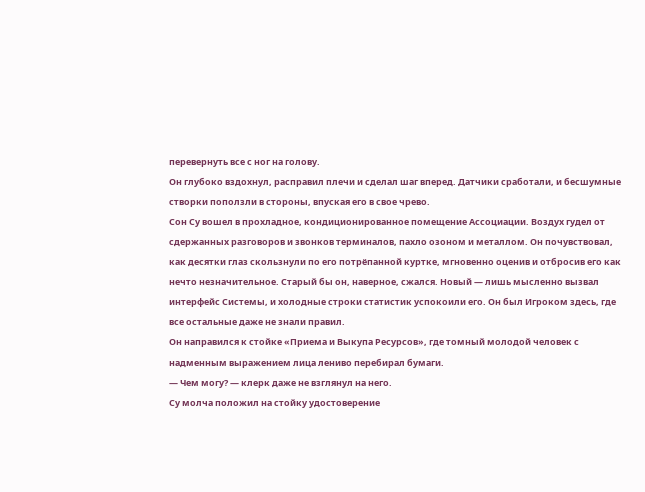перевернуть все с ног на голову.
Он глубоко вздохнул, расправил плечи и сделал шаг вперед. Датчики сработали, и бесшумные створки поползли в стороны, впуская его в свое чрево.
Сон Су вошел в прохладное, кондиционированное помещение Ассоциации. Воздух гудел от сдержанных разговоров и звонков терминалов, пахло озоном и металлом. Он почувствовал, как десятки глаз скользнули по его потрёпанной куртке, мгновенно оценив и отбросив его как нечто незначительное. Старый бы он, наверное, сжался. Новый — лишь мысленно вызвал интерфейс Системы, и холодные строки статистик успокоили его. Он был Игроком здесь, где все остальные даже не знали правил.
Он направился к стойке «Приема и Выкупа Ресурсов», где томный молодой человек с надменным выражением лица лениво перебирал бумаги.
— Чем могу? — клерк даже не взглянул на него.
Су молча положил на стойку удостоверение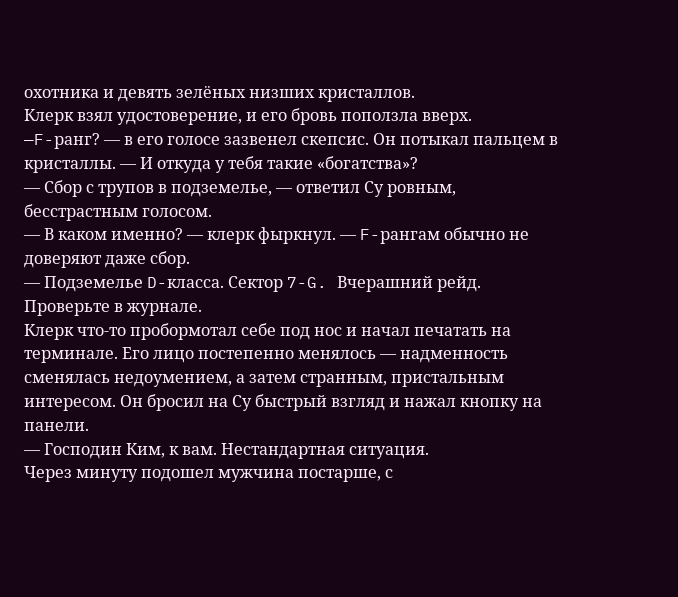охотника и девять зелёных низших кристаллов.
Клерк взял удостоверение, и его бровь поползла вверх.
—F-ранг? — в его голосе зазвенел скепсис. Он потыкал пальцем в кристаллы. — И откуда у тебя такие «богатства»?
— Сбор с трупов в подземелье, — ответил Су ровным, бесстрастным голосом.
— В каком именно? — клерк фыркнул. — F-рангам обычно не доверяют даже сбор.
— Подземелье D-класса. Сектор 7-G. Вчерашний рейд. Проверьте в журнале.
Клерк что-то пробормотал себе под нос и начал печатать на терминале. Его лицо постепенно менялось — надменность сменялась недоумением, а затем странным, пристальным интересом. Он бросил на Су быстрый взгляд и нажал кнопку на панели.
— Господин Ким, к вам. Нестандартная ситуация.
Через минуту подошел мужчина постарше, с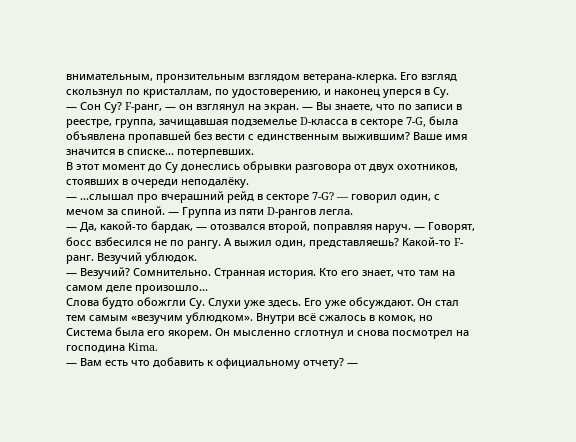внимательным, пронзительным взглядом ветерана-клерка. Его взгляд скользнул по кристаллам, по удостоверению, и наконец уперся в Су.
— Сон Су? F-ранг, — он взглянул на экран. — Вы знаете, что по записи в реестре, группа, зачищавшая подземелье D-класса в секторе 7-G, была объявлена пропавшей без вести с единственным выжившим? Ваше имя значится в списке... потерпевших.
В этот момент до Су донеслись обрывки разговора от двух охотников, стоявших в очереди неподалёку.
— ...слышал про вчерашний рейд в секторе 7-G? — говорил один, с мечом за спиной. — Группа из пяти D-рангов легла.
— Да, какой-то бардак, — отозвался второй, поправляя наруч. — Говорят, босс взбесился не по рангу. А выжил один, представляешь? Какой-то F-ранг. Везучий ублюдок.
— Везучий? Сомнительно. Странная история. Кто его знает, что там на самом деле произошло...
Слова будто обожгли Су. Слухи уже здесь. Его уже обсуждают. Он стал тем самым «везучим ублюдком». Внутри всё сжалось в комок, но Система была его якорем. Он мысленно сглотнул и снова посмотрел на господина Кima.
— Вам есть что добавить к официальному отчету? —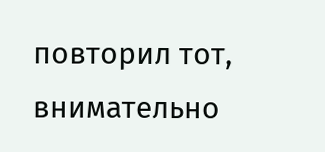повторил тот, внимательно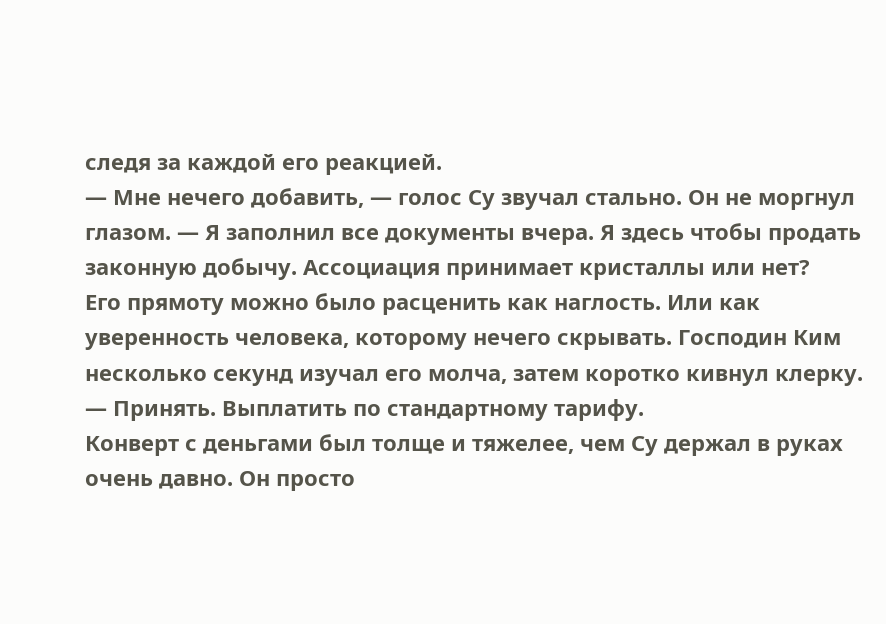следя за каждой его реакцией.
— Мне нечего добавить, — голос Су звучал стально. Он не моргнул глазом. — Я заполнил все документы вчера. Я здесь чтобы продать законную добычу. Ассоциация принимает кристаллы или нет?
Его прямоту можно было расценить как наглость. Или как уверенность человека, которому нечего скрывать. Господин Ким несколько секунд изучал его молча, затем коротко кивнул клерку.
— Принять. Выплатить по стандартному тарифу.
Конверт с деньгами был толще и тяжелее, чем Су держал в руках очень давно. Он просто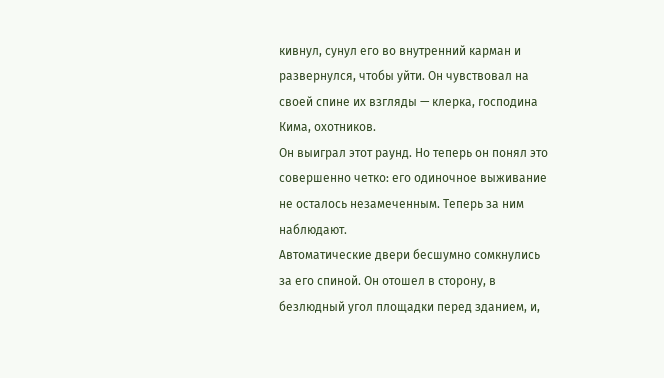кивнул, сунул его во внутренний карман и развернулся, чтобы уйти. Он чувствовал на своей спине их взгляды — клерка, господина Кима, охотников.
Он выиграл этот раунд. Но теперь он понял это совершенно четко: его одиночное выживание не осталось незамеченным. Теперь за ним наблюдают.
Автоматические двери бесшумно сомкнулись за его спиной. Он отошел в сторону, в безлюдный угол площадки перед зданием, и,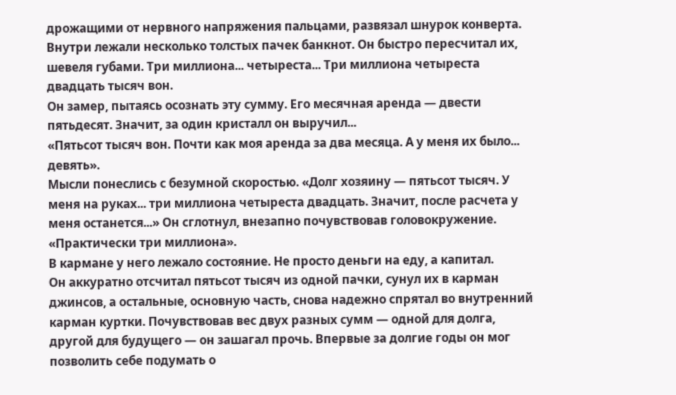дрожащими от нервного напряжения пальцами, развязал шнурок конверта. Внутри лежали несколько толстых пачек банкнот. Он быстро пересчитал их, шевеля губами. Три миллиона... четыреста... Три миллиона четыреста двадцать тысяч вон.
Он замер, пытаясь осознать эту сумму. Его месячная аренда — двести пятьдесят. Значит, за один кристалл он выручил...
«Пятьсот тысяч вон. Почти как моя аренда за два месяца. А у меня их было... девять».
Мысли понеслись с безумной скоростью. «Долг хозяину — пятьсот тысяч. У меня на руках... три миллиона четыреста двадцать. Значит, после расчета у меня останется...» Он сглотнул, внезапно почувствовав головокружение. «Практически три миллиона».
В кармане у него лежало состояние. Не просто деньги на еду, а капитал.
Он аккуратно отсчитал пятьсот тысяч из одной пачки, сунул их в карман джинсов, а остальные, основную часть, снова надежно спрятал во внутренний карман куртки. Почувствовав вес двух разных сумм — одной для долга, другой для будущего — он зашагал прочь. Впервые за долгие годы он мог позволить себе подумать о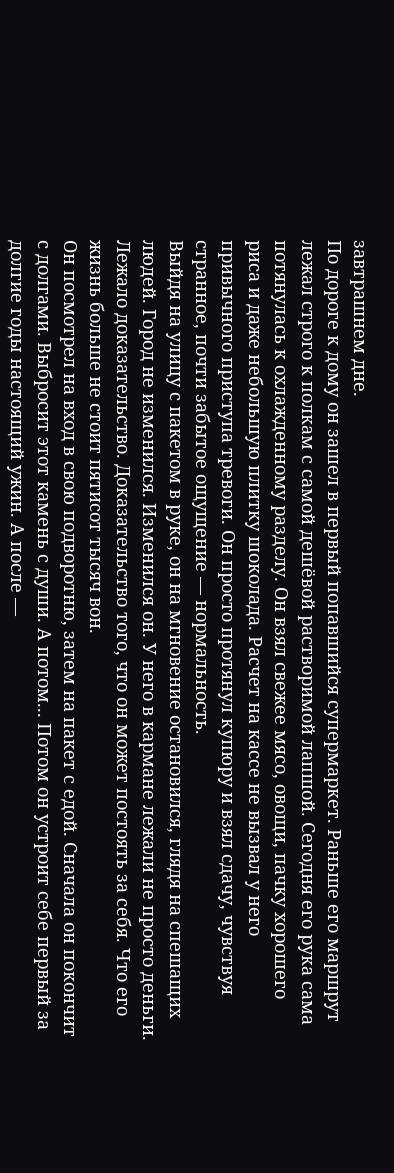завтрашнем дне.
По дороге к дому он зашел в первый попавшийся супермаркет. Раньше его маршрут лежал строго к полкам с самой дешёвой растворимой лапшой. Сегодня его рука сама потянулась к охлажденному разделу. Он взял свежее мясо, овощи, пачку хорошего риса и даже небольшую плитку шоколада. Расчет на кассе не вызвал у него привычного приступа тревоги. Он просто протянул купюру и взял сдачу, чувствуя странное, почти забытое ощущение — нормальность.
Выйдя на улицу с пакетом в руке, он на мгновение остановился, глядя на спешащих людей. Город не изменился. Изменился он. У него в кармане лежали не просто деньги. Лежало доказательство. Доказательство того, что он может постоять за себя. Что его жизнь больше не стоит пятисот тысяч вон.
Он посмотрел на вход в свою подворотню, затем на пакет с едой. Сначала он покончит с долгами. Выбросит этот камень с души. А потом... Потом он устроит себе первый за долгие годы настоящий ужин. А после —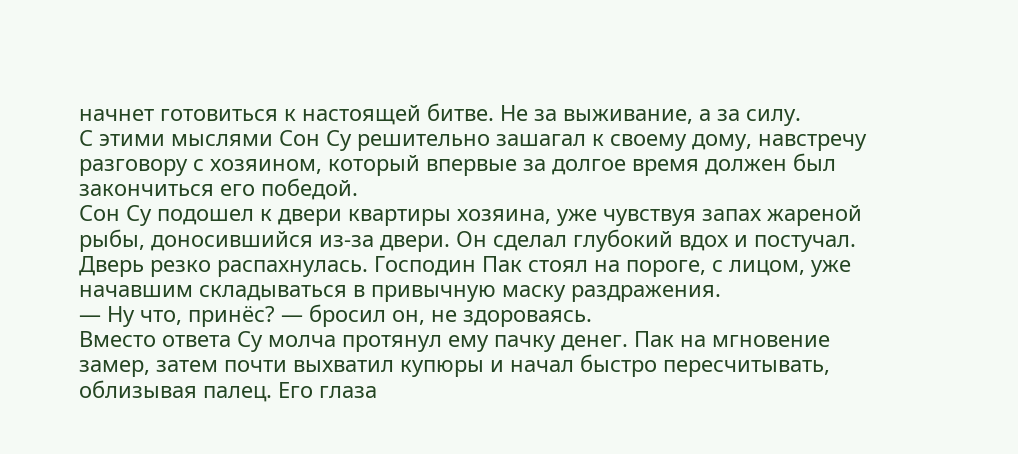начнет готовиться к настоящей битве. Не за выживание, а за силу.
С этими мыслями Сон Су решительно зашагал к своему дому, навстречу разговору с хозяином, который впервые за долгое время должен был закончиться его победой.
Сон Су подошел к двери квартиры хозяина, уже чувствуя запах жареной рыбы, доносившийся из-за двери. Он сделал глубокий вдох и постучал.
Дверь резко распахнулась. Господин Пак стоял на пороге, с лицом, уже начавшим складываться в привычную маску раздражения.
— Ну что, принёс? — бросил он, не здороваясь.
Вместо ответа Су молча протянул ему пачку денег. Пак на мгновение замер, затем почти выхватил купюры и начал быстро пересчитывать, облизывая палец. Его глаза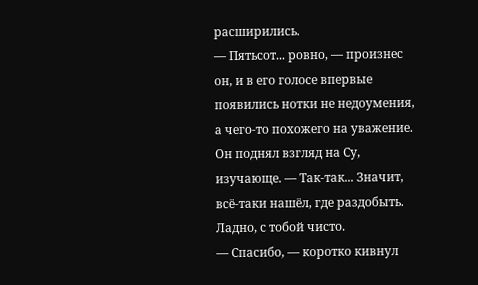расширились.
— Пятьсот... ровно, — произнес он, и в его голосе впервые появились нотки не недоумения, а чего-то похожего на уважение. Он поднял взгляд на Су, изучающе. — Так-так... Значит, всё-таки нашёл, где раздобыть. Ладно, с тобой чисто.
— Спасибо, — коротко кивнул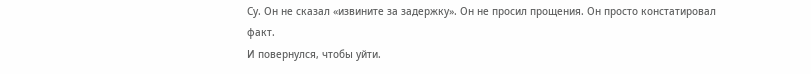Су. Он не сказал «извините за задержку». Он не просил прощения. Он просто констатировал факт.
И повернулся, чтобы уйти.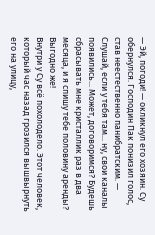— Эй, погоди! — окликнул его хозяин. Су обернулся. Господин Пак понизил голос, став неестественно панибратским. — Слушай, если у тебя там... ну, свои каналы появились... Может, договоримся? Будешь сбрасывать мне кристаллик раз в два месяца, и я спишу тебе половину аренды? Выгодно же!
Внутри у Су всё похолодело. Этот человек, который час назад грозился вышвырнуть его на улицу,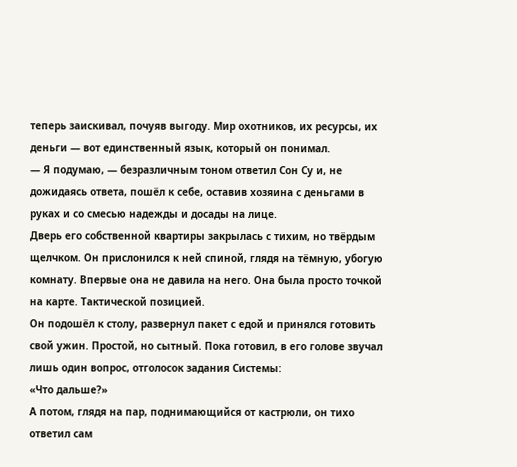теперь заискивал, почуяв выгоду. Мир охотников, их ресурсы, их деньги — вот единственный язык, который он понимал.
— Я подумаю, — безразличным тоном ответил Сон Су и, не дожидаясь ответа, пошёл к себе, оставив хозяина с деньгами в руках и со смесью надежды и досады на лице.
Дверь его собственной квартиры закрылась с тихим, но твёрдым щелчком. Он прислонился к ней спиной, глядя на тёмную, убогую комнату. Впервые она не давила на него. Она была просто точкой на карте. Тактической позицией.
Он подошёл к столу, развернул пакет с едой и принялся готовить свой ужин. Простой, но сытный. Пока готовил, в его голове звучал лишь один вопрос, отголосок задания Системы:
«Что дальше?»
А потом, глядя на пар, поднимающийся от кастрюли, он тихо ответил сам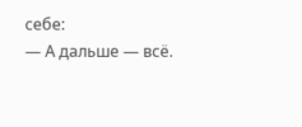себе:
— А дальше — всё.